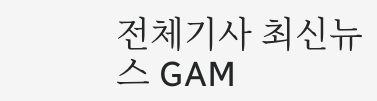전체기사 최신뉴스 GAM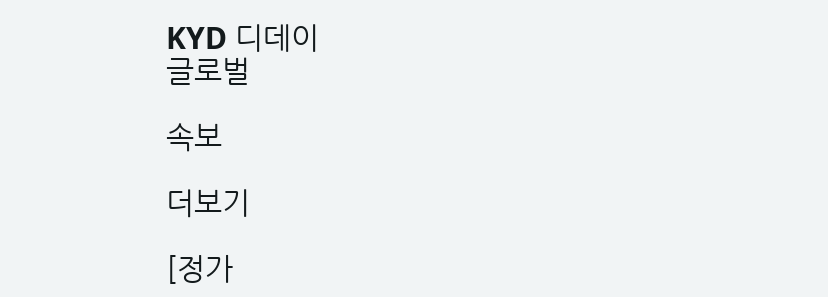KYD 디데이
글로벌

속보

더보기

[정가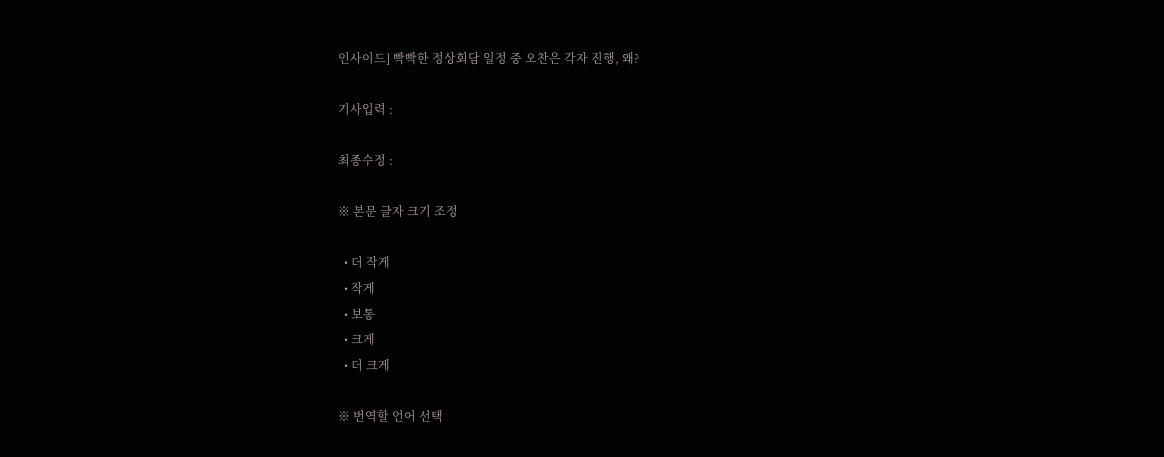인사이드] 빡빡한 정상회담 일정 중 오찬은 각자 진행, 왜?

기사입력 :

최종수정 :

※ 본문 글자 크기 조정

  • 더 작게
  • 작게
  • 보통
  • 크게
  • 더 크게

※ 번역할 언어 선택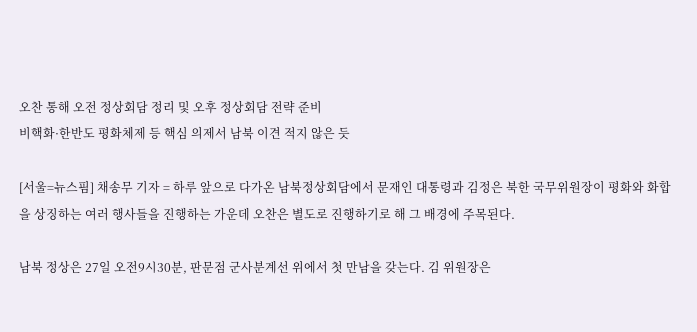오찬 통해 오전 정상회담 정리 및 오후 정상회담 전략 준비
비핵화·한반도 평화체제 등 핵심 의제서 남북 이견 적지 않은 듯

[서울=뉴스핌] 채송무 기자 = 하루 앞으로 다가온 남북정상회담에서 문재인 대통령과 김정은 북한 국무위원장이 평화와 화합을 상징하는 여러 행사들을 진행하는 가운데 오찬은 별도로 진행하기로 해 그 배경에 주목된다.

남북 정상은 27일 오전9시30분, 판문점 군사분계선 위에서 첫 만남을 갖는다. 김 위원장은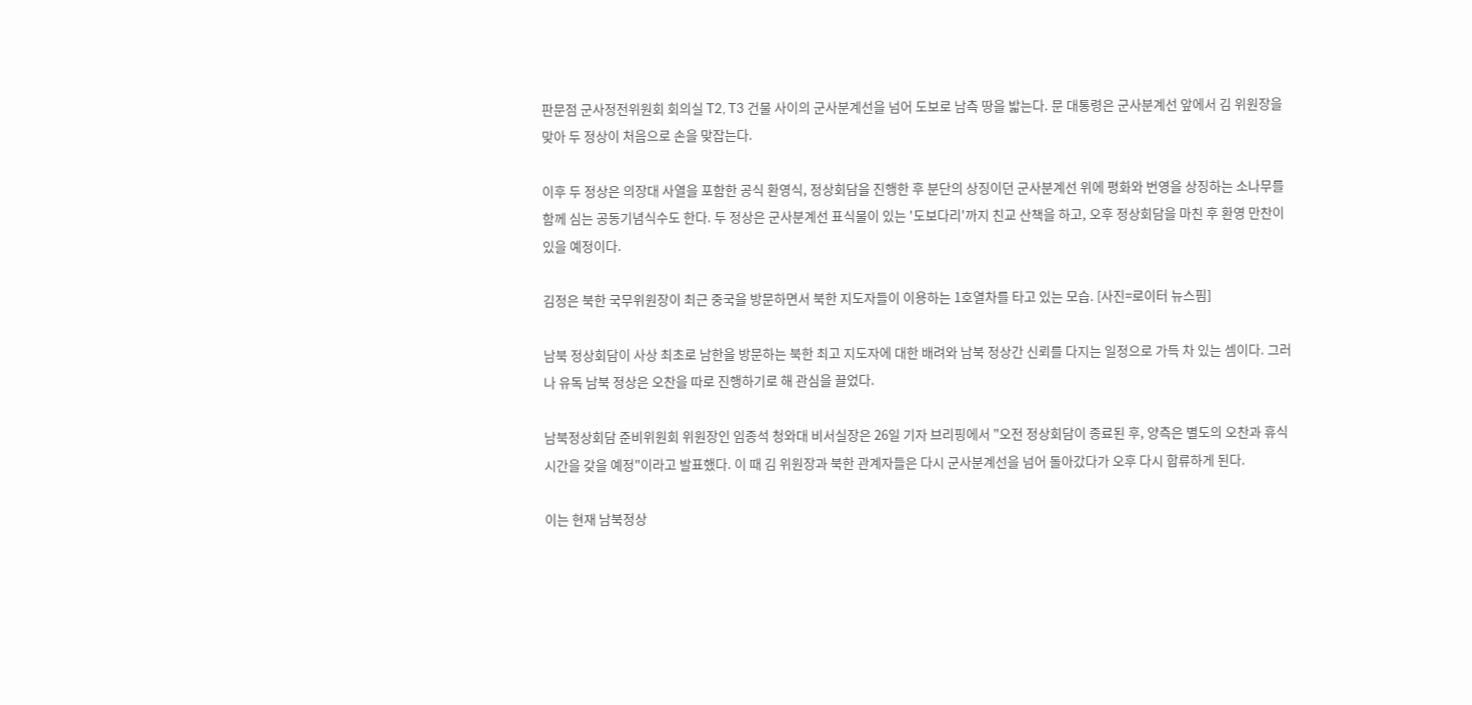판문점 군사정전위원회 회의실 T2, T3 건물 사이의 군사분계선을 넘어 도보로 남측 땅을 밟는다. 문 대통령은 군사분계선 앞에서 김 위원장을 맞아 두 정상이 처음으로 손을 맞잡는다.

이후 두 정상은 의장대 사열을 포함한 공식 환영식, 정상회담을 진행한 후 분단의 상징이던 군사분계선 위에 평화와 번영을 상징하는 소나무를 함께 심는 공동기념식수도 한다. 두 정상은 군사분계선 표식물이 있는 '도보다리'까지 친교 산책을 하고, 오후 정상회담을 마친 후 환영 만찬이 있을 예정이다.

김정은 북한 국무위원장이 최근 중국을 방문하면서 북한 지도자들이 이용하는 1호열차를 타고 있는 모습. [사진=로이터 뉴스핌]

남북 정상회담이 사상 최초로 남한을 방문하는 북한 최고 지도자에 대한 배려와 남북 정상간 신뢰를 다지는 일정으로 가득 차 있는 셈이다. 그러나 유독 남북 정상은 오찬을 따로 진행하기로 해 관심을 끌었다.

남북정상회담 준비위원회 위원장인 임종석 청와대 비서실장은 26일 기자 브리핑에서 "오전 정상회담이 종료된 후, 양측은 별도의 오찬과 휴식시간을 갖을 예정"이라고 발표했다. 이 때 김 위원장과 북한 관계자들은 다시 군사분계선을 넘어 돌아갔다가 오후 다시 합류하게 된다.

이는 현재 남북정상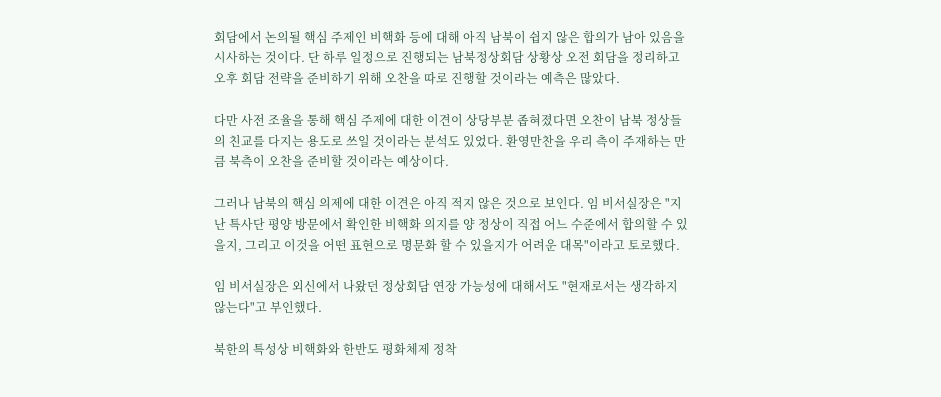회담에서 논의될 핵심 주제인 비핵화 등에 대해 아직 남북이 쉽지 않은 합의가 남아 있음을 시사하는 것이다. 단 하루 일정으로 진행되는 남북정상회담 상황상 오전 회담을 정리하고 오후 회담 전략을 준비하기 위해 오찬을 따로 진행할 것이라는 예측은 많았다.

다만 사전 조율을 통해 핵심 주제에 대한 이견이 상당부분 좁혀졌다면 오찬이 남북 정상들의 친교를 다지는 용도로 쓰일 것이라는 분석도 있었다. 환영만찬을 우리 측이 주재하는 만큼 북측이 오찬을 준비할 것이라는 예상이다.

그러나 남북의 핵심 의제에 대한 이견은 아직 적지 않은 것으로 보인다. 임 비서실장은 "지난 특사단 평양 방문에서 확인한 비핵화 의지를 양 정상이 직접 어느 수준에서 합의할 수 있을지, 그리고 이것을 어떤 표현으로 명문화 할 수 있을지가 어려운 대목"이라고 토로했다.

임 비서실장은 외신에서 나왔던 정상회담 연장 가능성에 대해서도 "현재로서는 생각하지 않는다"고 부인했다.

북한의 특성상 비핵화와 한반도 평화체제 정착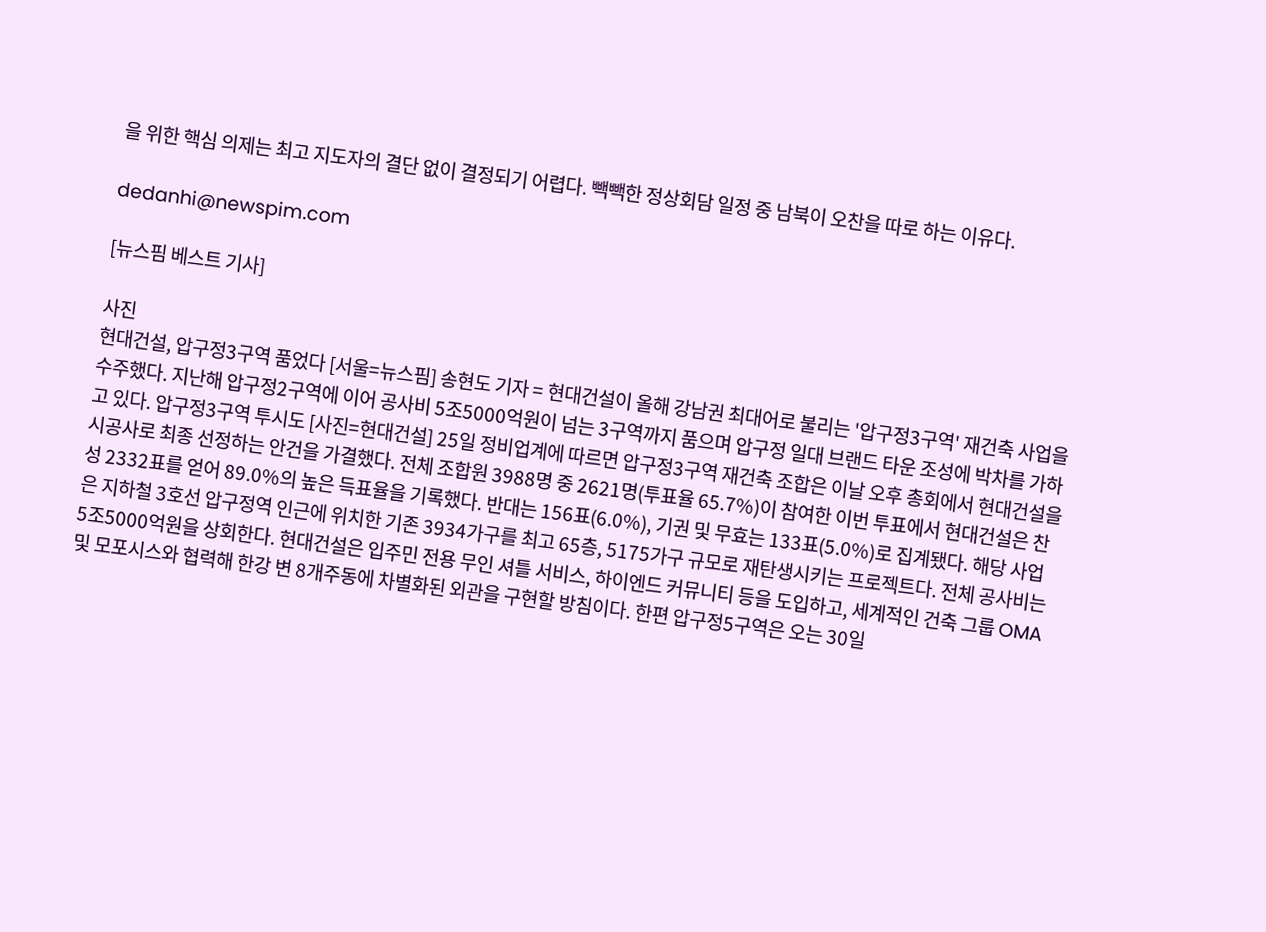을 위한 핵심 의제는 최고 지도자의 결단 없이 결정되기 어렵다. 빽빽한 정상회담 일정 중 남북이 오찬을 따로 하는 이유다.

dedanhi@newspim.com

[뉴스핌 베스트 기사]

사진
현대건설, 압구정3구역 품었다 [서울=뉴스핌] 송현도 기자 = 현대건설이 올해 강남권 최대어로 불리는 '압구정3구역' 재건축 사업을 수주했다. 지난해 압구정2구역에 이어 공사비 5조5000억원이 넘는 3구역까지 품으며 압구정 일대 브랜드 타운 조성에 박차를 가하고 있다. 압구정3구역 투시도 [사진=현대건설] 25일 정비업계에 따르면 압구정3구역 재건축 조합은 이날 오후 총회에서 현대건설을 시공사로 최종 선정하는 안건을 가결했다. 전체 조합원 3988명 중 2621명(투표율 65.7%)이 참여한 이번 투표에서 현대건설은 찬성 2332표를 얻어 89.0%의 높은 득표율을 기록했다. 반대는 156표(6.0%), 기권 및 무효는 133표(5.0%)로 집계됐다. 해당 사업은 지하철 3호선 압구정역 인근에 위치한 기존 3934가구를 최고 65층, 5175가구 규모로 재탄생시키는 프로젝트다. 전체 공사비는 5조5000억원을 상회한다. 현대건설은 입주민 전용 무인 셔틀 서비스, 하이엔드 커뮤니티 등을 도입하고, 세계적인 건축 그룹 OMA 및 모포시스와 협력해 한강 변 8개주동에 차별화된 외관을 구현할 방침이다. 한편 압구정5구역은 오는 30일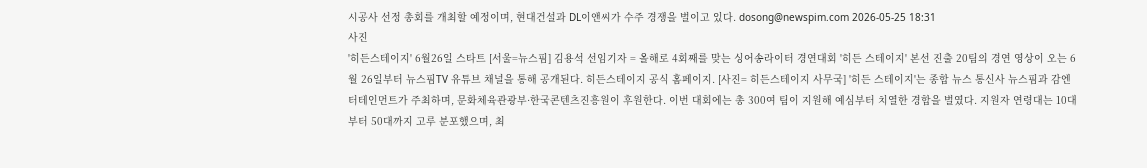시공사 선정 총회를 개최할 예정이며, 현대건설과 DL이앤씨가 수주 경쟁을 벌이고 있다. dosong@newspim.com 2026-05-25 18:31
사진
'히든스테이지' 6월26일 스타트 [서울=뉴스핌] 김용석 선임기자 = 올해로 4회째를 맞는 싱어송라이터 경연대회 '히든 스테이지' 본선 진출 20팀의 경연 영상이 오는 6월 26일부터 뉴스핌TV 유튜브 채널을 통해 공개된다. 히든스테이지 공식 홈페이지. [사진= 히든스테이지 사무국] '히든 스테이지'는 종합 뉴스 통신사 뉴스핌과 감엔터테인먼트가 주최하며, 문화체육관광부·한국콘텐츠진흥원이 후원한다. 이번 대회에는 총 300여 팀이 지원해 예심부터 치열한 경합을 벌였다. 지원자 연령대는 10대부터 50대까지 고루 분포했으며, 최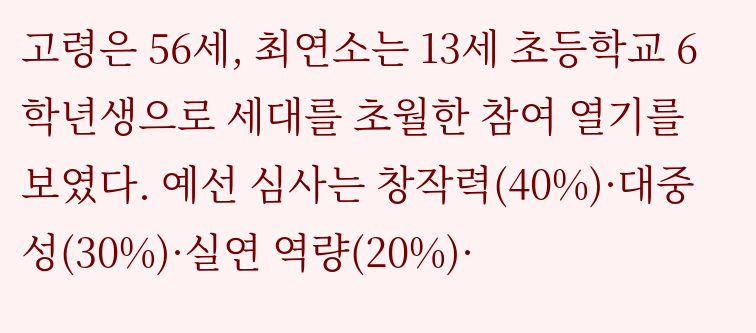고령은 56세, 최연소는 13세 초등학교 6학년생으로 세대를 초월한 참여 열기를 보였다. 예선 심사는 창작력(40%)·대중성(30%)·실연 역량(20%)·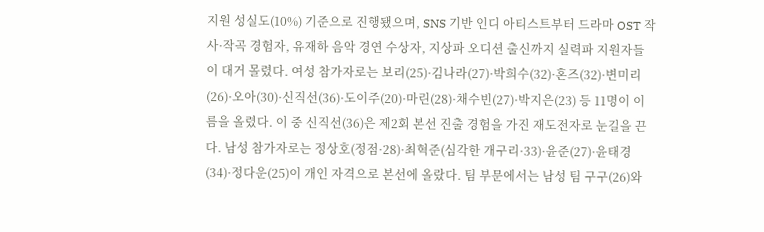지원 성실도(10%) 기준으로 진행됐으며, SNS 기반 인디 아티스트부터 드라마 OST 작사·작곡 경험자, 유재하 음악 경연 수상자, 지상파 오디션 출신까지 실력파 지원자들이 대거 몰렸다. 여성 참가자로는 보리(25)·김나라(27)·박희수(32)·혼즈(32)·변미리(26)·오아(30)·신직선(36)·도이주(20)·마린(28)·채수빈(27)·박지은(23) 등 11명이 이름을 올렸다. 이 중 신직선(36)은 제2회 본선 진출 경험을 가진 재도전자로 눈길을 끈다. 남성 참가자로는 정상호(정점·28)·최혁준(심각한 개구리·33)·윤준(27)·윤태경(34)·정다운(25)이 개인 자격으로 본선에 올랐다. 팀 부문에서는 남성 팀 구구(26)와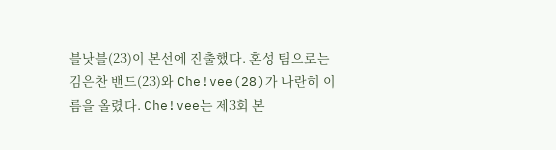블낫블(23)이 본선에 진출했다. 혼성 팀으로는 김은찬 밴드(23)와 Che!vee(28)가 나란히 이름을 올렸다. Che!vee는 제3회 본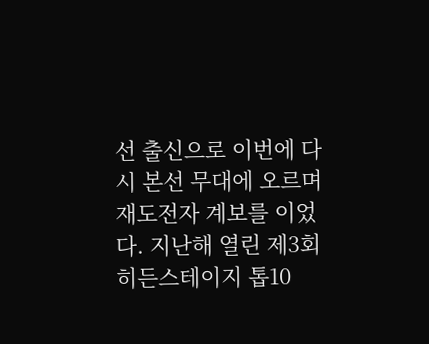선 출신으로 이번에 다시 본선 무대에 오르며 재도전자 계보를 이었다. 지난해 열린 제3회 히든스테이지 톱10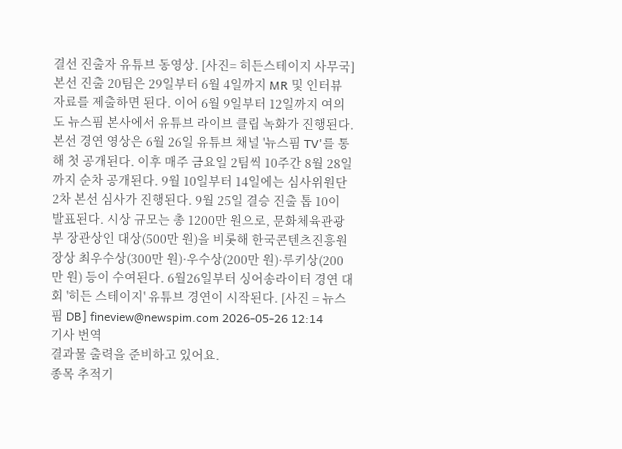결선 진출자 유튜브 동영상. [사진= 히든스테이지 사무국] 본선 진출 20팀은 29일부터 6월 4일까지 MR 및 인터뷰 자료를 제출하면 된다. 이어 6월 9일부터 12일까지 여의도 뉴스핌 본사에서 유튜브 라이브 클립 녹화가 진행된다. 본선 경연 영상은 6월 26일 유튜브 채널 '뉴스핌 TV'를 통해 첫 공개된다. 이후 매주 금요일 2팀씩 10주간 8월 28일까지 순차 공개된다. 9월 10일부터 14일에는 심사위원단 2차 본선 심사가 진행된다. 9월 25일 결승 진출 톱 10이 발표된다. 시상 규모는 총 1200만 원으로, 문화체육관광부 장관상인 대상(500만 원)을 비롯해 한국콘텐츠진흥원장상 최우수상(300만 원)·우수상(200만 원)·루키상(200만 원) 등이 수여된다. 6월26일부터 싱어송라이터 경연 대회 '히든 스테이지' 유튜브 경연이 시작된다. [사진 = 뉴스핌 DB] fineview@newspim.com 2026-05-26 12:14
기사 번역
결과물 출력을 준비하고 있어요.
종목 추적기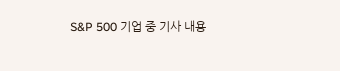S&P 500 기업 중 기사 내용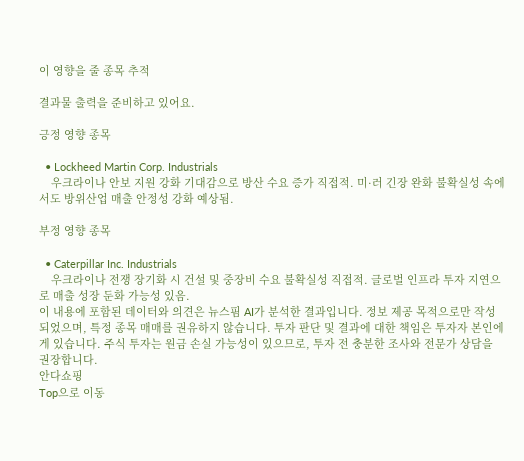이 영향을 줄 종목 추적

결과물 출력을 준비하고 있어요.

긍정 영향 종목

  • Lockheed Martin Corp. Industrials
    우크라이나 안보 지원 강화 기대감으로 방산 수요 증가 직접적. 미·러 긴장 완화 불확실성 속에서도 방위산업 매출 안정성 강화 예상됨.

부정 영향 종목

  • Caterpillar Inc. Industrials
    우크라이나 전쟁 장기화 시 건설 및 중장비 수요 불확실성 직접적. 글로벌 인프라 투자 지연으로 매출 성장 둔화 가능성 있음.
이 내용에 포함된 데이터와 의견은 뉴스핌 AI가 분석한 결과입니다. 정보 제공 목적으로만 작성되었으며, 특정 종목 매매를 권유하지 않습니다. 투자 판단 및 결과에 대한 책임은 투자자 본인에게 있습니다. 주식 투자는 원금 손실 가능성이 있으므로, 투자 전 충분한 조사와 전문가 상담을 권장합니다.
안다쇼핑
Top으로 이동